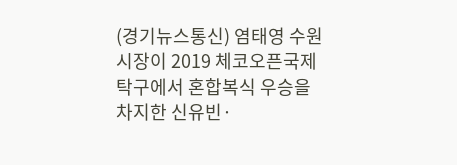(경기뉴스통신) 염태영 수원시장이 2019 체코오픈국제탁구에서 혼합복식 우승을 차지한 신유빈·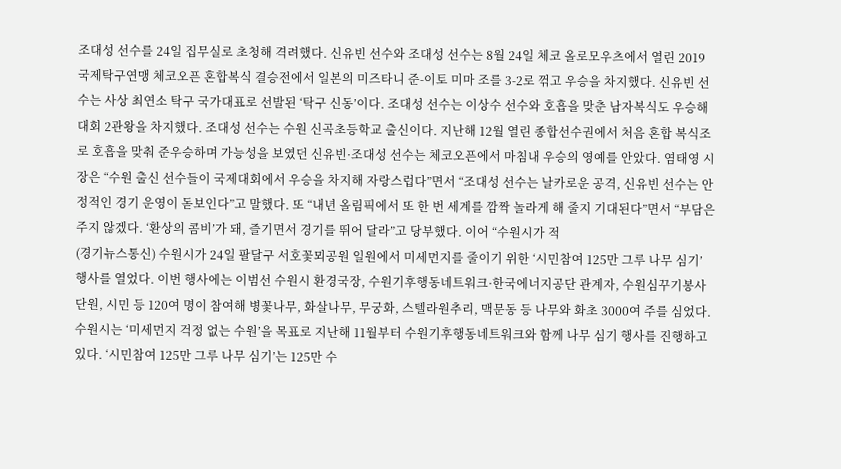조대성 선수를 24일 집무실로 초청해 격려했다. 신유빈 선수와 조대성 선수는 8월 24일 체코 올로모우츠에서 열린 2019 국제탁구연맹 체코오픈 혼합복식 결승전에서 일본의 미즈타니 준-이토 미마 조를 3-2로 꺾고 우승을 차지했다. 신유빈 선수는 사상 최연소 탁구 국가대표로 선발된 ‘탁구 신동’이다. 조대성 선수는 이상수 선수와 호흡을 맞춘 남자복식도 우승해 대회 2관왕을 차지했다. 조대성 선수는 수원 신곡초등학교 출신이다. 지난해 12월 열린 종합선수권에서 처음 혼합 복식조로 호흡을 맞춰 준우승하며 가능성을 보였던 신유빈·조대성 선수는 체코오픈에서 마침내 우승의 영예를 안았다. 염태영 시장은 “수원 출신 선수들이 국제대회에서 우승을 차지해 자랑스럽다”면서 “조대성 선수는 날카로운 공격, 신유빈 선수는 안정적인 경기 운영이 돋보인다”고 말했다. 또 “내년 올림픽에서 또 한 번 세계를 깜짝 놀라게 해 줄지 기대된다”면서 “부담은 주지 않겠다. ‘환상의 콤비’가 돼, 즐기면서 경기를 뛰어 달라”고 당부했다. 이어 “수원시가 적
(경기뉴스통신) 수원시가 24일 팔달구 서호꽃뫼공원 일원에서 미세먼지를 줄이기 위한 ‘시민참여 125만 그루 나무 심기’ 행사를 열었다. 이번 행사에는 이범선 수원시 환경국장, 수원기후행동네트워크·한국에너지공단 관계자, 수원심꾸기봉사단원, 시민 등 120여 명이 참여해 병꽃나무, 화살나무, 무궁화, 스텔라원추리, 맥문동 등 나무와 화초 3000여 주를 심었다. 수원시는 ‘미세먼지 걱정 없는 수원’을 목표로 지난해 11월부터 수원기후행동네트워크와 함께 나무 심기 행사를 진행하고 있다. ‘시민참여 125만 그루 나무 심기’는 125만 수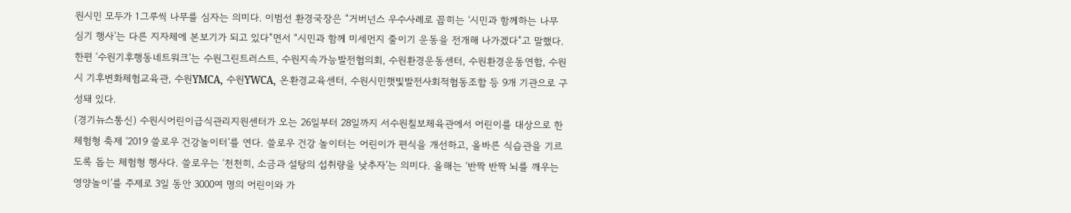원시민 모두가 1그루씩 나무를 심자는 의미다. 이범선 환경국장은 “거버넌스 우수사례로 꼽히는 ‘시민과 함께하는 나무 심기 행사’는 다른 지자체에 본보기가 되고 있다”면서 “시민과 함께 미세먼지 줄이기 운동을 전개해 나가겠다”고 말했다. 한편 ‘수원기후행동네트워크’는 수원그린트러스트, 수원지속가능발전협의회, 수원환경운동센터, 수원환경운동연합, 수원시 기후변화체험교육관, 수원YMCA, 수원YWCA, 온환경교육센터, 수원시민햇빛발전사회적협동조합 등 9개 기관으로 구성돼 있다.
(경기뉴스통신) 수원시어린이급식관리지원센터가 오는 26일부터 28일까지 서수원칠보체육관에서 어린이를 대상으로 한 체험형 축제 ‘2019 쓸로우 건강놀이터’를 연다. 쓸로우 건강 놀이터는 어린이가 편식을 개선하고, 올바른 식습관을 기르도록 돕는 체험형 행사다. 쓸로우는 ‘천천히, 소금과 설탕의 섭취량을 낮추자’는 의미다. 올해는 ‘반짝 반짝 뇌를 깨우는 영양놀이’를 주제로 3일 동안 3000여 명의 어린이와 가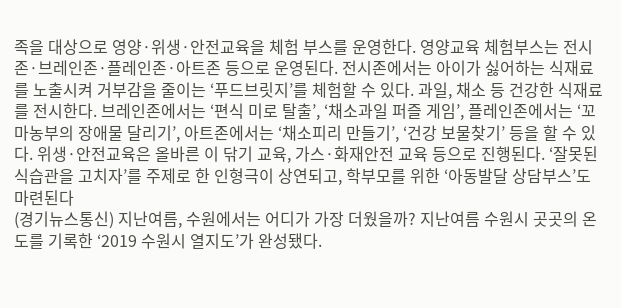족을 대상으로 영양·위생·안전교육을 체험 부스를 운영한다. 영양교육 체험부스는 전시존·브레인존·플레인존·아트존 등으로 운영된다. 전시존에서는 아이가 싫어하는 식재료를 노출시켜 거부감을 줄이는 ‘푸드브릿지’를 체험할 수 있다. 과일, 채소 등 건강한 식재료를 전시한다. 브레인존에서는 ‘편식 미로 탈출’, ‘채소과일 퍼즐 게임’, 플레인존에서는 ‘꼬마농부의 장애물 달리기’, 아트존에서는 ‘채소피리 만들기’, ‘건강 보물찾기’ 등을 할 수 있다. 위생·안전교육은 올바른 이 닦기 교육, 가스·화재안전 교육 등으로 진행된다. ‘잘못된 식습관을 고치자’를 주제로 한 인형극이 상연되고, 학부모를 위한 ‘아동발달 상담부스’도 마련된다
(경기뉴스통신) 지난여름, 수원에서는 어디가 가장 더웠을까? 지난여름 수원시 곳곳의 온도를 기록한 ‘2019 수원시 열지도’가 완성됐다.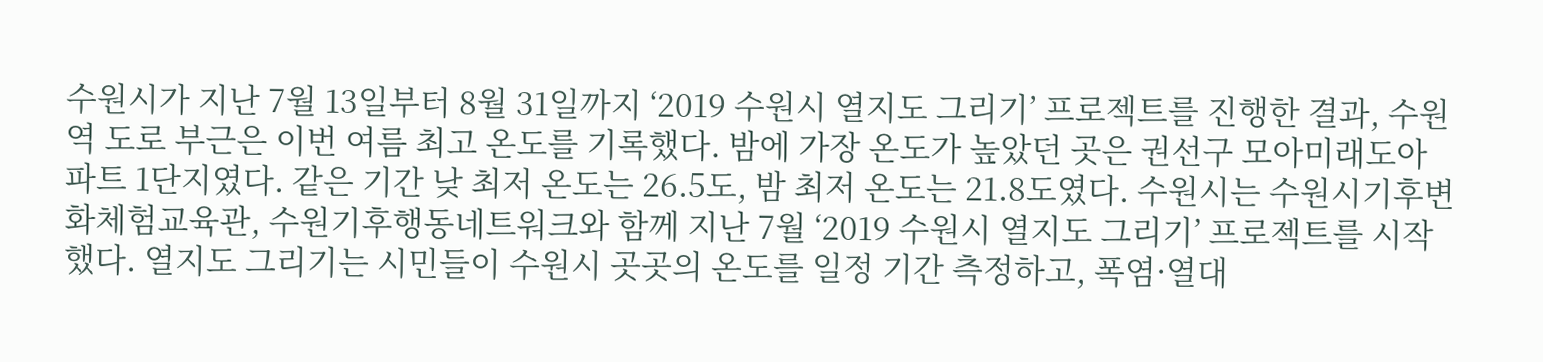수원시가 지난 7월 13일부터 8월 31일까지 ‘2019 수원시 열지도 그리기’ 프로젝트를 진행한 결과, 수원역 도로 부근은 이번 여름 최고 온도를 기록했다. 밤에 가장 온도가 높았던 곳은 권선구 모아미래도아파트 1단지였다. 같은 기간 낮 최저 온도는 26.5도, 밤 최저 온도는 21.8도였다. 수원시는 수원시기후변화체험교육관, 수원기후행동네트워크와 함께 지난 7월 ‘2019 수원시 열지도 그리기’ 프로젝트를 시작했다. 열지도 그리기는 시민들이 수원시 곳곳의 온도를 일정 기간 측정하고, 폭염·열대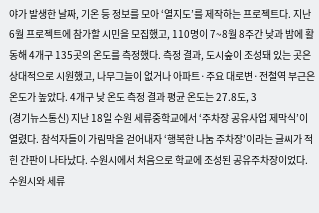야가 발생한 날짜, 기온 등 정보를 모아 ‘열지도’를 제작하는 프로젝트다. 지난 6월 프로젝트에 참가할 시민을 모집했고, 110명이 7~8월 8주간 낮과 밤에 활동해 4개구 135곳의 온도를 측정했다. 측정 결과, 도시숲이 조성돼 있는 곳은 상대적으로 시원했고, 나무그늘이 없거나 아파트·주요 대로변·전철역 부근은 온도가 높았다. 4개구 낮 온도 측정 결과 평균 온도는 27.8도, 3
(경기뉴스통신) 지난 18일 수원 세류중학교에서 ‘주차장 공유사업 제막식’이 열렸다. 참석자들이 가림막을 걷어내자 ‘행복한 나눔 주차장’이라는 글씨가 적힌 간판이 나타났다. 수원시에서 처음으로 학교에 조성된 공유주차장이었다. 수원시와 세류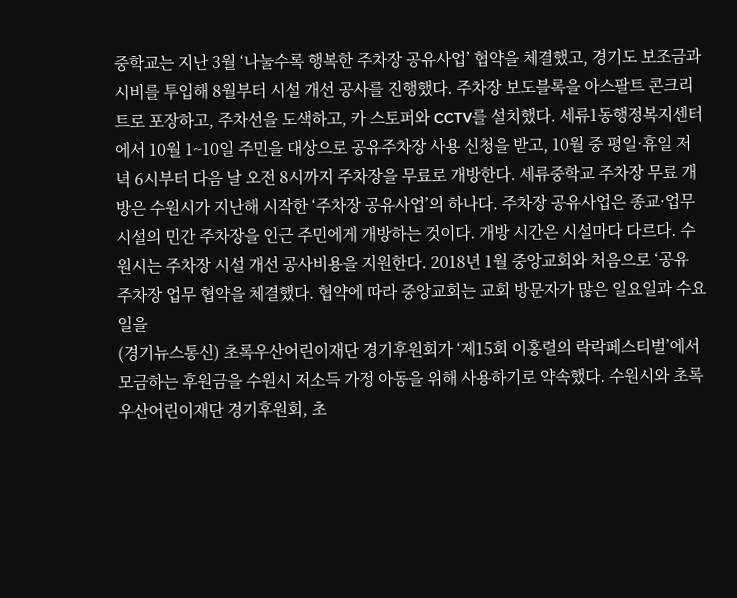중학교는 지난 3월 ‘나눌수록 행복한 주차장 공유사업’ 협약을 체결했고, 경기도 보조금과 시비를 투입해 8월부터 시설 개선 공사를 진행했다. 주차장 보도블록을 아스팔트 콘크리트로 포장하고, 주차선을 도색하고, 카 스토퍼와 CCTV를 설치했다. 세류1동행정복지센터에서 10월 1~10일 주민을 대상으로 공유주차장 사용 신청을 받고, 10월 중 평일·휴일 저녁 6시부터 다음 날 오전 8시까지 주차장을 무료로 개방한다. 세류중학교 주차장 무료 개방은 수원시가 지난해 시작한 ‘주차장 공유사업’의 하나다. 주차장 공유사업은 종교·업무시설의 민간 주차장을 인근 주민에게 개방하는 것이다. 개방 시간은 시설마다 다르다. 수원시는 주차장 시설 개선 공사비용을 지원한다. 2018년 1월 중앙교회와 처음으로 ‘공유 주차장 업무 협약을 체결했다. 협약에 따라 중앙교회는 교회 방문자가 많은 일요일과 수요일을
(경기뉴스통신) 초록우산어린이재단 경기후원회가 ‘제15회 이홍렬의 락락페스티벌’에서 모금하는 후원금을 수원시 저소득 가정 아동을 위해 사용하기로 약속했다. 수원시와 초록우산어린이재단 경기후원회, 초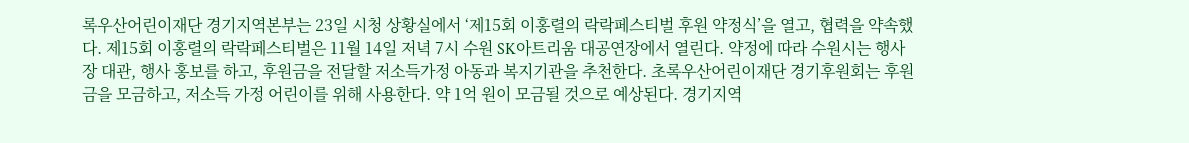록우산어린이재단 경기지역본부는 23일 시청 상황실에서 ‘제15회 이홍렬의 락락페스티벌 후원 약정식’을 열고, 협력을 약속했다. 제15회 이홍렬의 락락페스티벌은 11월 14일 저녁 7시 수원 SK아트리움 대공연장에서 열린다. 약정에 따라 수원시는 행사장 대관, 행사 홍보를 하고, 후원금을 전달할 저소득가정 아동과 복지기관을 추천한다. 초록우산어린이재단 경기후원회는 후원금을 모금하고, 저소득 가정 어린이를 위해 사용한다. 약 1억 원이 모금될 것으로 예상된다. 경기지역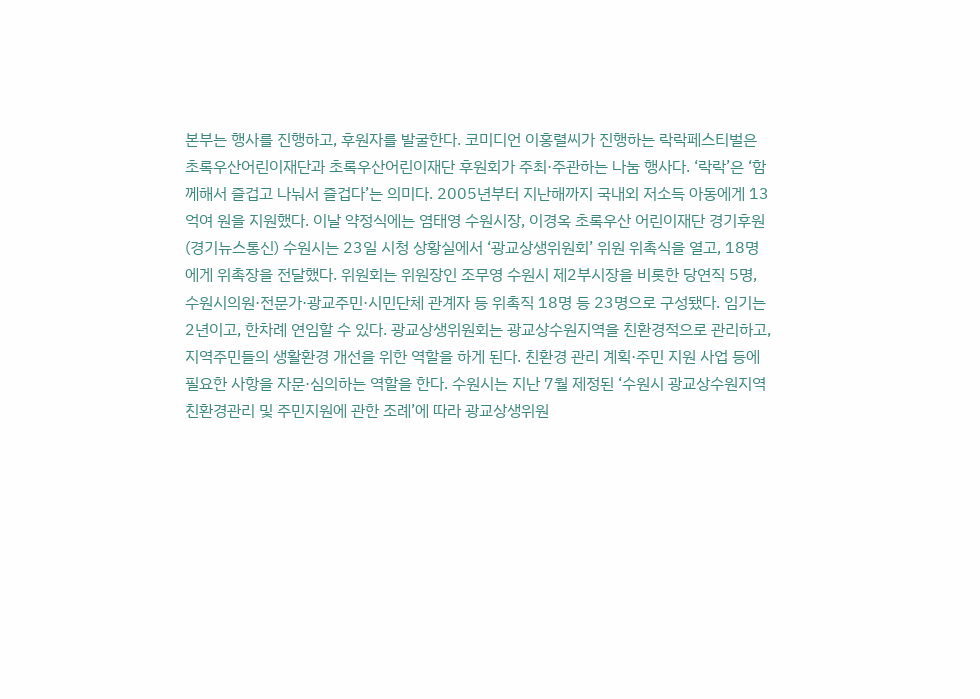본부는 행사를 진행하고, 후원자를 발굴한다. 코미디언 이홍렬씨가 진행하는 락락페스티벌은 초록우산어린이재단과 초록우산어린이재단 후원회가 주최·주관하는 나눔 행사다. ‘락락’은 ‘함께해서 즐겁고 나눠서 즐겁다’는 의미다. 2005년부터 지난해까지 국내외 저소득 아동에게 13억여 원을 지원했다. 이날 약정식에는 염태영 수원시장, 이경옥 초록우산 어린이재단 경기후원
(경기뉴스통신) 수원시는 23일 시청 상황실에서 ‘광교상생위원회’ 위원 위촉식을 열고, 18명에게 위촉장을 전달했다. 위원회는 위원장인 조무영 수원시 제2부시장을 비롯한 당연직 5명, 수원시의원·전문가·광교주민·시민단체 관계자 등 위촉직 18명 등 23명으로 구성됐다. 임기는 2년이고, 한차례 연임할 수 있다. 광교상생위원회는 광교상수원지역을 친환경적으로 관리하고, 지역주민들의 생활환경 개선을 위한 역할을 하게 된다. 친환경 관리 계획·주민 지원 사업 등에 필요한 사항을 자문·심의하는 역할을 한다. 수원시는 지난 7월 제정된 ‘수원시 광교상수원지역 친환경관리 및 주민지원에 관한 조례’에 따라 광교상생위원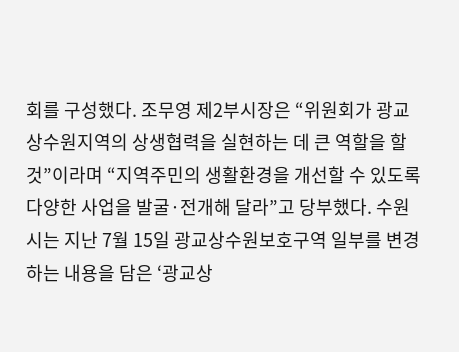회를 구성했다. 조무영 제2부시장은 “위원회가 광교상수원지역의 상생협력을 실현하는 데 큰 역할을 할 것”이라며 “지역주민의 생활환경을 개선할 수 있도록 다양한 사업을 발굴·전개해 달라”고 당부했다. 수원시는 지난 7월 15일 광교상수원보호구역 일부를 변경하는 내용을 담은 ‘광교상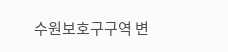수원보호구구역 변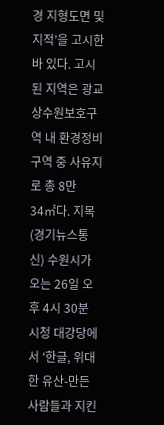경 지형도면 및 지적’을 고시한 바 있다. 고시된 지역은 광교상수원보호구역 내 환경정비구역 중 사유지로 총 8만 34㎡다. 지목
(경기뉴스통신) 수원시가 오는 26일 오후 4시 30분 시청 대강당에서 ‘한글, 위대한 유산-만든 사람들과 지킨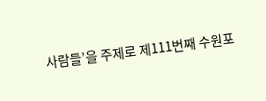사람들’을 주제로 제111번째 수원포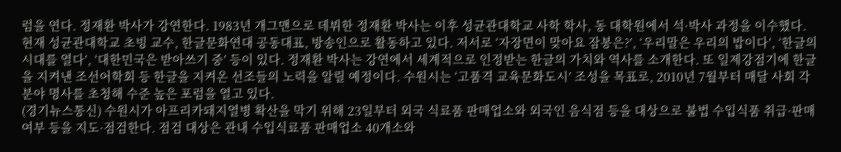럼을 연다. 정재환 박사가 강연한다. 1983년 개그맨으로 데뷔한 정재환 박사는 이후 성균관대학교 사학 학사, 동 대학원에서 석·박사 과정을 이수했다. 현재 성균관대학교 초빙 교수, 한글문화연대 공동대표, 방송인으로 활동하고 있다. 저서로 ‘자장면이 맞아요 잠봉은?’, ‘우리말은 우리의 밥이다’, ‘한글의 시대를 열다’, ‘대한민국은 받아쓰기 중’ 등이 있다. 정재환 박사는 강연에서 세계적으로 인정받는 한글의 가치와 역사를 소개한다. 또 일제강점기에 한글을 지켜낸 조선어학회 등 한글을 지켜온 선조들의 노력을 알릴 예정이다. 수원시는 ‘고품격 교육문화도시’ 조성을 목표로, 2010년 7월부터 매달 사회 각 분야 명사를 초청해 수준 높은 포럼을 열고 있다.
(경기뉴스통신) 수원시가 아프리카돼지열병 확산을 막기 위해 23일부터 외국 식료품 판매업소와 외국인 음식점 등을 대상으로 불법 수입식품 취급·판매 여부 등을 지도·점검한다. 점검 대상은 관내 수입식료품 판매업소 40개소와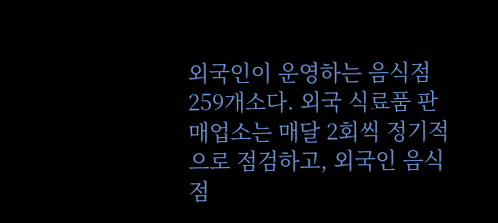외국인이 운영하는 음식점 259개소다. 외국 식료품 판매업소는 매달 2회씩 정기적으로 점검하고, 외국인 음식점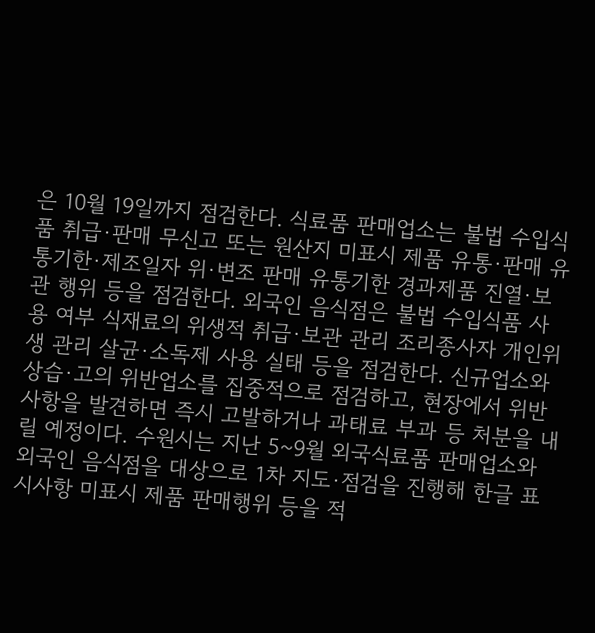은 10월 19일까지 점검한다. 식료품 판매업소는 불법 수입식품 취급·판매 무신고 또는 원산지 미표시 제품 유통·판매 유통기한·제조일자 위·변조 판매 유통기한 경과제품 진열·보관 행위 등을 점검한다. 외국인 음식점은 불법 수입식품 사용 여부 식재료의 위생적 취급·보관 관리 조리종사자 개인위생 관리 살균·소독제 사용 실태 등을 점검한다. 신규업소와 상습·고의 위반업소를 집중적으로 점검하고, 현장에서 위반 사항을 발견하면 즉시 고발하거나 과태료 부과 등 처분을 내릴 예정이다. 수원시는 지난 5~9월 외국식료품 판매업소와 외국인 음식점을 대상으로 1차 지도·점검을 진행해 한글 표시사항 미표시 제품 판매행위 등을 적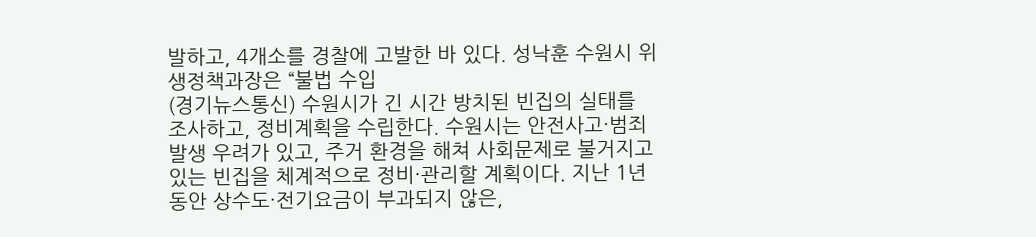발하고, 4개소를 경찰에 고발한 바 있다. 성낙훈 수원시 위생정책과장은 “불법 수입
(경기뉴스통신) 수원시가 긴 시간 방치된 빈집의 실태를 조사하고, 정비계획을 수립한다. 수원시는 안전사고·범죄 발생 우려가 있고, 주거 환경을 해쳐 사회문제로 불거지고 있는 빈집을 체계적으로 정비·관리할 계획이다. 지난 1년 동안 상수도·전기요금이 부과되지 않은,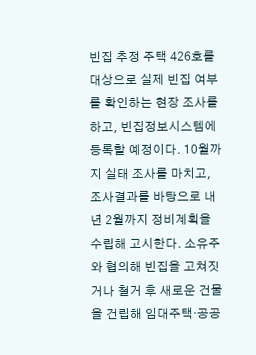빈집 추정 주택 426호를 대상으로 실제 빈집 여부를 확인하는 현장 조사를 하고, 빈집정보시스템에 등록할 예정이다. 10월까지 실태 조사를 마치고, 조사결과를 바탕으로 내년 2월까지 정비계획을 수립해 고시한다. 소유주와 협의해 빈집을 고쳐짓거나 철거 후 새로운 건물을 건립해 임대주택·공공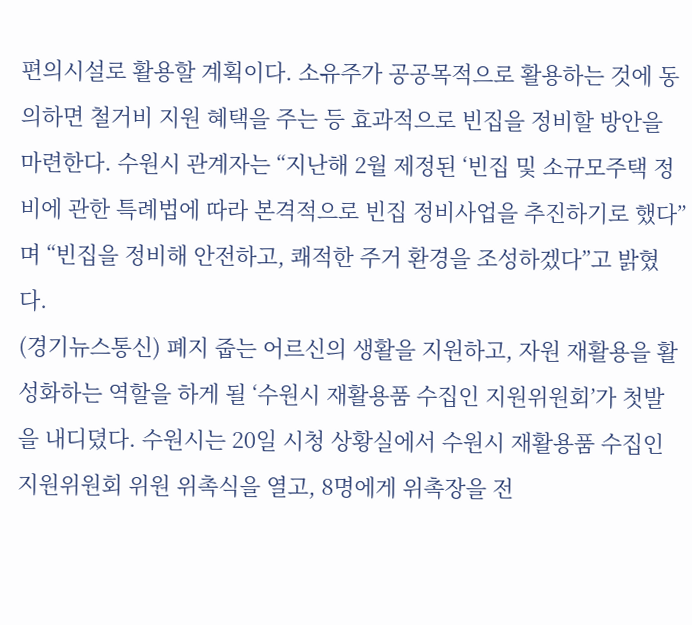편의시설로 활용할 계획이다. 소유주가 공공목적으로 활용하는 것에 동의하면 철거비 지원 혜택을 주는 등 효과적으로 빈집을 정비할 방안을 마련한다. 수원시 관계자는 “지난해 2월 제정된 ‘빈집 및 소규모주택 정비에 관한 특례법에 따라 본격적으로 빈집 정비사업을 추진하기로 했다”며 “빈집을 정비해 안전하고, 쾌적한 주거 환경을 조성하겠다”고 밝혔다.
(경기뉴스통신) 폐지 줍는 어르신의 생활을 지원하고, 자원 재활용을 활성화하는 역할을 하게 될 ‘수원시 재활용품 수집인 지원위원회’가 첫발을 내디뎠다. 수원시는 20일 시청 상황실에서 수원시 재활용품 수집인 지원위원회 위원 위촉식을 열고, 8명에게 위촉장을 전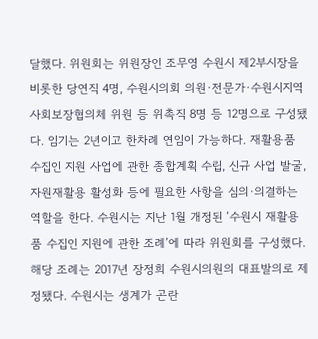달했다. 위원회는 위원장인 조무영 수원시 제2부시장을 비롯한 당연직 4명, 수원시의회 의원·전문가·수원시지역사회보장협의체 위원 등 위촉직 8명 등 12명으로 구성됐다. 임기는 2년이고 한차례 연임이 가능하다. 재활용품 수집인 지원 사업에 관한 종합계획 수립, 신규 사업 발굴, 자원재활용 활성화 등에 필요한 사항을 심의·의결하는 역할을 한다. 수원시는 지난 1월 개정된 ‘수원시 재활용품 수집인 지원에 관한 조례’에 따라 위원회를 구성했다. 해당 조례는 2017년 장정희 수원시의원의 대표발의로 제정됐다. 수원시는 생계가 곤란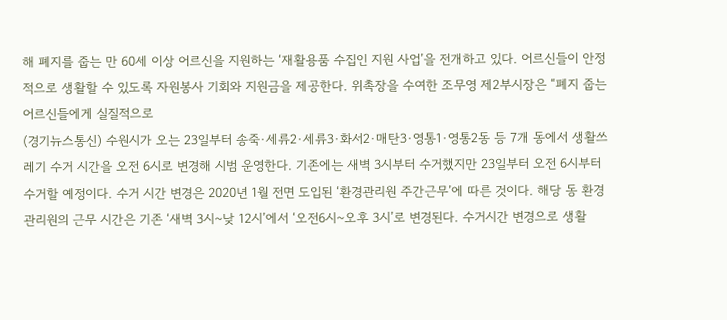해 폐지를 줍는 만 60세 이상 어르신을 지원하는 ‘재활용품 수집인 지원 사업’을 전개하고 있다. 어르신들이 안정적으로 생활할 수 있도록 자원봉사 기회와 지원금을 제공한다. 위촉장을 수여한 조무영 제2부시장은 “폐지 줍는 어르신들에게 실질적으로
(경기뉴스통신) 수원시가 오는 23일부터 송죽·세류2·세류3·화서2·매탄3·영통1·영통2동 등 7개 동에서 생활쓰레기 수거 시간을 오전 6시로 변경해 시범 운영한다. 기존에는 새벽 3시부터 수거했지만 23일부터 오전 6시부터 수거할 예정이다. 수거 시간 변경은 2020년 1월 전면 도입된 ‘환경관리원 주간근무’에 따른 것이다. 해당 동 환경관리원의 근무 시간은 기존 ‘새벽 3시~낮 12시’에서 ‘오전6시~오후 3시’로 변경된다. 수거시간 변경으로 생활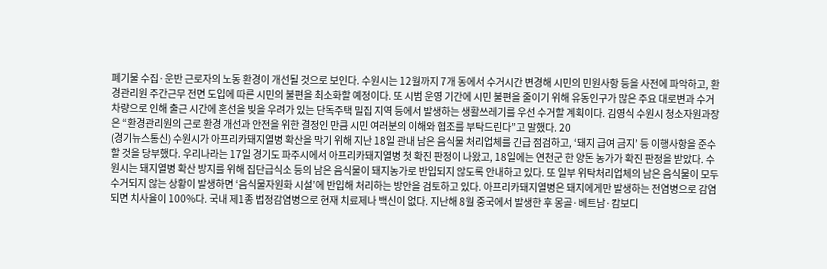폐기물 수집·운반 근로자의 노동 환경이 개선될 것으로 보인다. 수원시는 12월까지 7개 동에서 수거시간 변경해 시민의 민원사항 등을 사전에 파악하고, 환경관리원 주간근무 전면 도입에 따른 시민의 불편을 최소화할 예정이다. 또 시범 운영 기간에 시민 불편을 줄이기 위해 유동인구가 많은 주요 대로변과 수거 차량으로 인해 출근 시간에 혼선을 빚을 우려가 있는 단독주택 밀집 지역 등에서 발생하는 생활쓰레기를 우선 수거할 계획이다. 김영식 수원시 청소자원과장은 “환경관리원의 근로 환경 개선과 안전을 위한 결정인 만큼 시민 여러분의 이해와 협조를 부탁드린다”고 말했다. 20
(경기뉴스통신) 수원시가 아프리카돼지열병 확산을 막기 위해 지난 18일 관내 남은 음식물 처리업체를 긴급 점검하고, ‘돼지 급여 금지’ 등 이행사항을 준수할 것을 당부했다. 우리나라는 17일 경기도 파주시에서 아프리카돼지열병 첫 확진 판정이 나왔고, 18일에는 연천군 한 양돈 농가가 확진 판정을 받았다. 수원시는 돼지열병 확산 방지를 위해 집단급식소 등의 남은 음식물이 돼지농가로 반입되지 않도록 안내하고 있다. 또 일부 위탁처리업체의 남은 음식물이 모두 수거되지 않는 상황이 발생하면 ‘음식물자원화 시설’에 반입해 처리하는 방안을 검토하고 있다. 아프리카돼지열병은 돼지에게만 발생하는 전염병으로 감염되면 치사율이 100%다. 국내 제1종 법정감염병으로 현재 치료제나 백신이 없다. 지난해 8월 중국에서 발생한 후 몽골·베트남·캄보디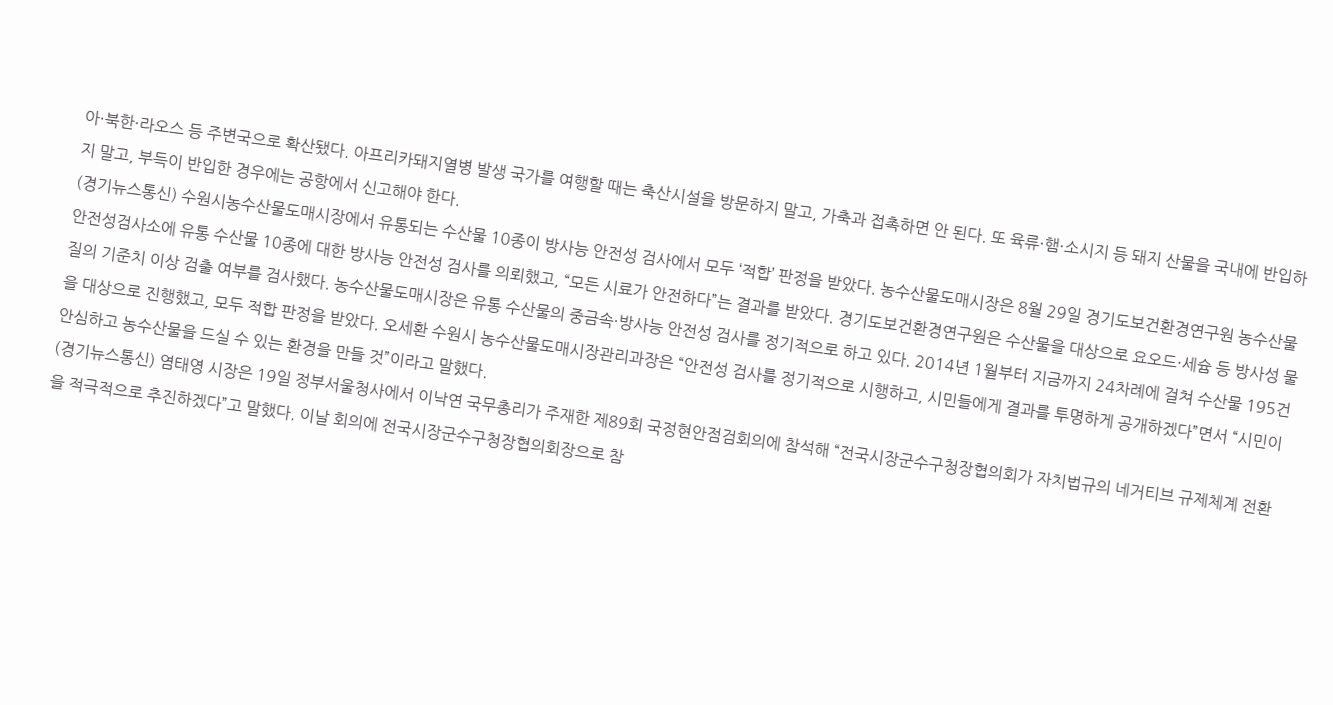아·북한·라오스 등 주변국으로 확산됐다. 아프리카돼지열병 발생 국가를 여행할 때는 축산시설을 방문하지 말고, 가축과 접촉하면 안 된다. 또 육류·햄·소시지 등 돼지 산물을 국내에 반입하지 말고, 부득이 반입한 경우에는 공항에서 신고해야 한다.
(경기뉴스통신) 수원시농수산물도매시장에서 유통되는 수산물 10종이 방사능 안전성 검사에서 모두 ‘적합’ 판정을 받았다. 농수산물도매시장은 8월 29일 경기도보건환경연구원 농수산물안전성검사소에 유통 수산물 10종에 대한 방사능 안전성 검사를 의뢰했고, “모든 시료가 안전하다”는 결과를 받았다. 경기도보건환경연구원은 수산물을 대상으로 요오드·세슘 등 방사성 물질의 기준치 이상 검출 여부를 검사했다. 농수산물도매시장은 유통 수산물의 중금속·방사능 안전성 검사를 정기적으로 하고 있다. 2014년 1월부터 지금까지 24차례에 걸쳐 수산물 195건을 대상으로 진행했고, 모두 적합 판정을 받았다. 오세환 수원시 농수산물도매시장관리과장은 “안전성 검사를 정기적으로 시행하고, 시민들에게 결과를 투명하게 공개하겠다”면서 “시민이 안심하고 농수산물을 드실 수 있는 환경을 만들 것”이라고 말했다.
(경기뉴스통신) 염태영 시장은 19일 정부서울청사에서 이낙연 국무총리가 주재한 제89회 국정현안점검회의에 참석해 “전국시장군수구청장협의회가 자치법규의 네거티브 규제체계 전환을 적극적으로 추진하겠다”고 말했다. 이날 회의에 전국시장군수구청장협의회장으로 참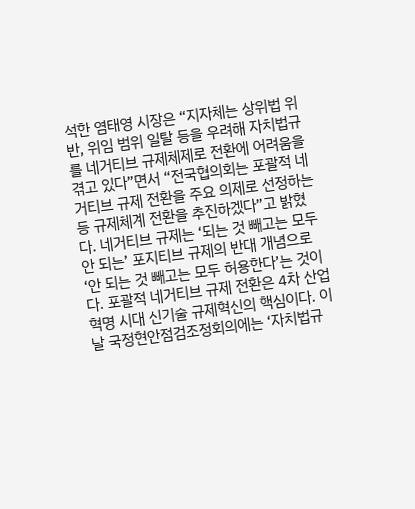석한 염태영 시장은 “지자체는 상위법 위반, 위임 범위 일탈 등을 우려해 자치법규를 네거티브 규제체제로 전환에 어려움을 겪고 있다”면서 “전국협의회는 포괄적 네거티브 규제 전환을 주요 의제로 선정하는 등 규제체계 전환을 추진하겠다”고 밝혔다. 네거티브 규제는 ‘되는 것 빼고는 모두 안 되는’ 포지티브 규제의 반대 개념으로 ‘안 되는 것 빼고는 모두 허용한다’는 것이다. 포괄적 네거티브 규제 전환은 4차 산업혁명 시대 신기술 규제혁신의 핵심이다. 이날 국정현안점검조정회의에는 ‘자치법규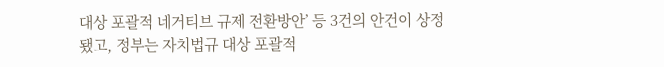대상 포괄적 네거티브 규제 전환방안’ 등 3건의 안건이 상정됐고, 정부는 자치법규 대상 포괄적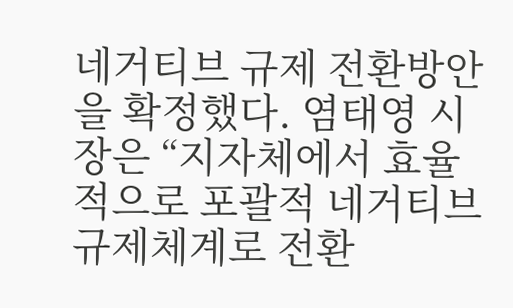네거티브 규제 전환방안을 확정했다. 염태영 시장은 “지자체에서 효율적으로 포괄적 네거티브 규제체계로 전환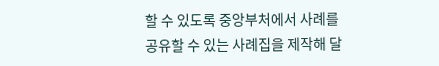할 수 있도록 중앙부처에서 사례를 공유할 수 있는 사례집을 제작해 달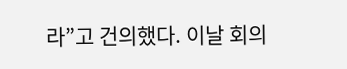라”고 건의했다. 이날 회의